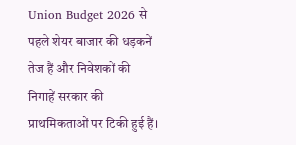Union Budget 2026 से पहले शेयर बाजार की धड़कनें तेज हैं और निवेशकों की निगाहें सरकार की प्राथमिकताओं पर टिकी हुई हैं।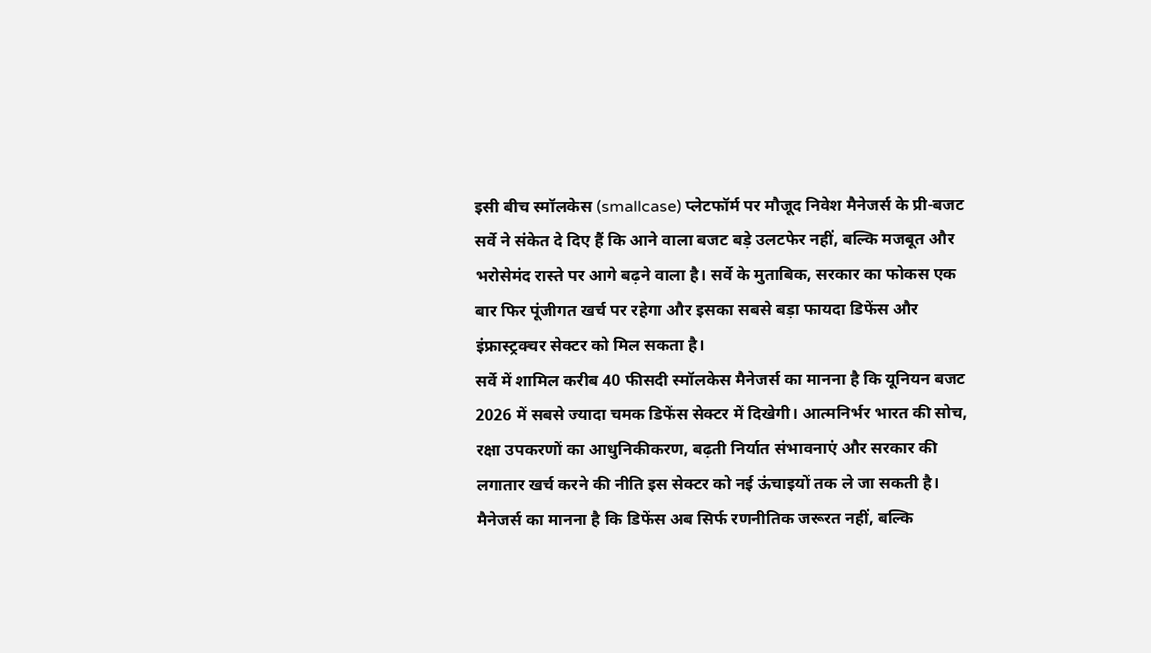इसी बीच स्मॉलकेस (smallcase) प्लेटफॉर्म पर मौजूद निवेश मैनेजर्स के प्री-बजट सर्वे ने संकेत दे दिए हैं कि आने वाला बजट बड़े उलटफेर नहीं, बल्कि मजबूत और भरोसेमंद रास्ते पर आगे बढ़ने वाला है। सर्वे के मुताबिक, सरकार का फोकस एक बार फिर पूंजीगत खर्च पर रहेगा और इसका सबसे बड़ा फायदा डिफेंस और इंफ्रास्ट्रक्चर सेक्टर को मिल सकता है।
सर्वे में शामिल करीब 40 फीसदी स्मॉलकेस मैनेजर्स का मानना है कि यूनियन बजट 2026 में सबसे ज्यादा चमक डिफेंस सेक्टर में दिखेगी। आत्मनिर्भर भारत की सोच, रक्षा उपकरणों का आधुनिकीकरण, बढ़ती निर्यात संभावनाएं और सरकार की लगातार खर्च करने की नीति इस सेक्टर को नई ऊंचाइयों तक ले जा सकती है। मैनेजर्स का मानना है कि डिफेंस अब सिर्फ रणनीतिक जरूरत नहीं, बल्कि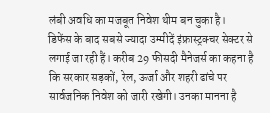लंबी अवधि का मजबूत निवेश थीम बन चुका है।
डिफेंस के बाद सबसे ज्यादा उम्मीदें इंफ्रास्ट्रक्चर सेक्टर से लगाई जा रही हैं। करीब 29 फीसदी मैनेजर्स का कहना है कि सरकार सड़कों, रेल, ऊर्जा और शहरी ढांचे पर सार्वजनिक निवेश को जारी रखेगी। उनका मानना है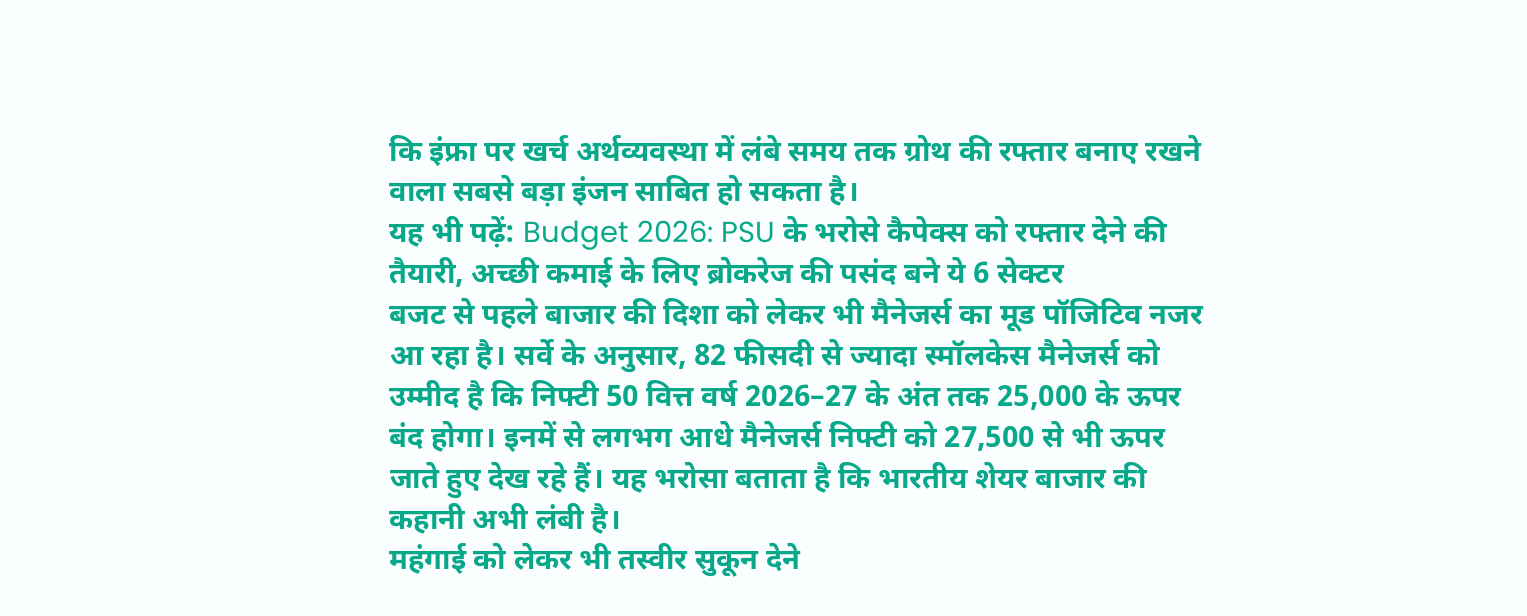कि इंफ्रा पर खर्च अर्थव्यवस्था में लंबे समय तक ग्रोथ की रफ्तार बनाए रखने वाला सबसे बड़ा इंजन साबित हो सकता है।
यह भी पढ़ें: Budget 2026: PSU के भरोसे कैपेक्स को रफ्तार देने की तैयारी, अच्छी कमाई के लिए ब्रोकरेज की पसंद बने ये 6 सेक्टर
बजट से पहले बाजार की दिशा को लेकर भी मैनेजर्स का मूड पॉजिटिव नजर आ रहा है। सर्वे के अनुसार, 82 फीसदी से ज्यादा स्मॉलकेस मैनेजर्स को उम्मीद है कि निफ्टी 50 वित्त वर्ष 2026–27 के अंत तक 25,000 के ऊपर बंद होगा। इनमें से लगभग आधे मैनेजर्स निफ्टी को 27,500 से भी ऊपर जाते हुए देख रहे हैं। यह भरोसा बताता है कि भारतीय शेयर बाजार की कहानी अभी लंबी है।
महंगाई को लेकर भी तस्वीर सुकून देने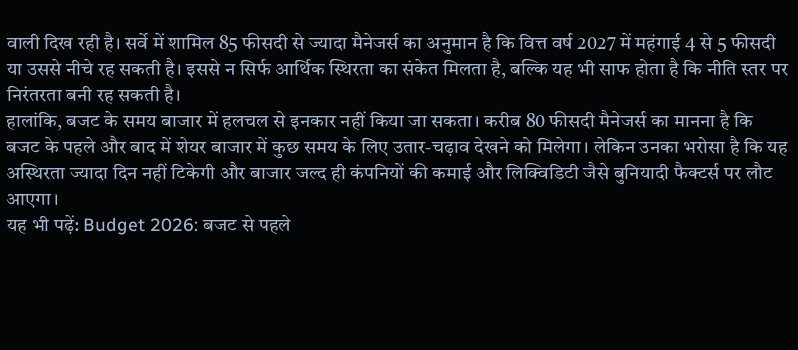वाली दिख रही है। सर्वे में शामिल 85 फीसदी से ज्यादा मैनेजर्स का अनुमान है कि वित्त वर्ष 2027 में महंगाई 4 से 5 फीसदी या उससे नीचे रह सकती है। इससे न सिर्फ आर्थिक स्थिरता का संकेत मिलता है, बल्कि यह भी साफ होता है कि नीति स्तर पर निरंतरता बनी रह सकती है।
हालांकि, बजट के समय बाजार में हलचल से इनकार नहीं किया जा सकता। करीब 80 फीसदी मैनेजर्स का मानना है कि बजट के पहले और बाद में शेयर बाजार में कुछ समय के लिए उतार-चढ़ाव देखने को मिलेगा। लेकिन उनका भरोसा है कि यह अस्थिरता ज्यादा दिन नहीं टिकेगी और बाजार जल्द ही कंपनियों की कमाई और लिक्विडिटी जैसे बुनियादी फैक्टर्स पर लौट आएगा।
यह भी पढ़ें: Budget 2026: बजट से पहले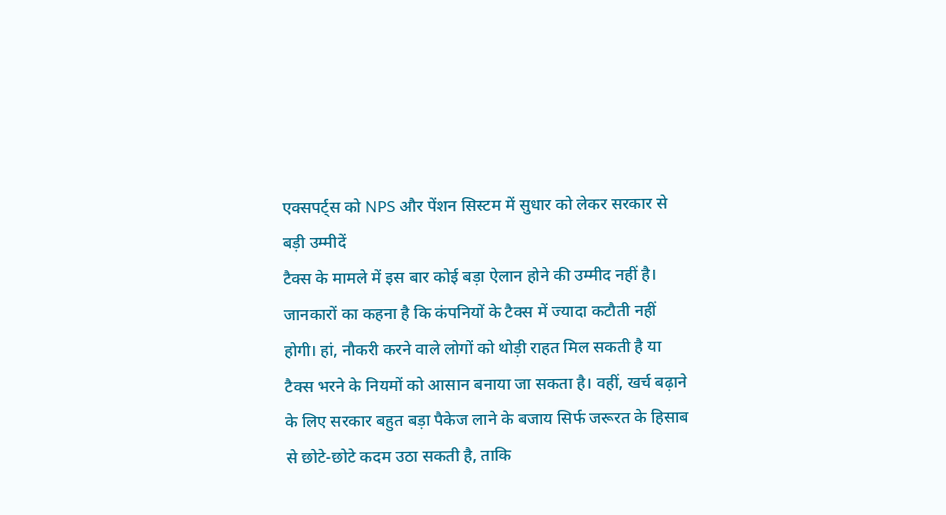एक्सपर्ट्स को NPS और पेंशन सिस्टम में सुधार को लेकर सरकार से बड़ी उम्मीदें
टैक्स के मामले में इस बार कोई बड़ा ऐलान होने की उम्मीद नहीं है। जानकारों का कहना है कि कंपनियों के टैक्स में ज्यादा कटौती नहीं होगी। हां, नौकरी करने वाले लोगों को थोड़ी राहत मिल सकती है या टैक्स भरने के नियमों को आसान बनाया जा सकता है। वहीं, खर्च बढ़ाने के लिए सरकार बहुत बड़ा पैकेज लाने के बजाय सिर्फ जरूरत के हिसाब से छोटे-छोटे कदम उठा सकती है, ताकि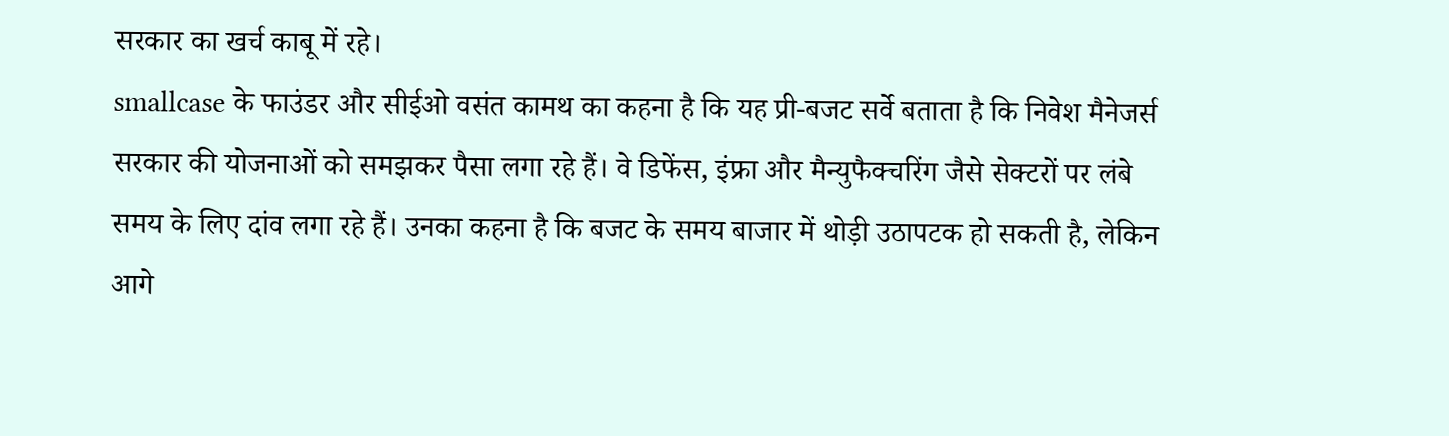सरकार का खर्च काबू में रहे।
smallcase के फाउंडर और सीईओ वसंत कामथ का कहना है कि यह प्री-बजट सर्वे बताता है कि निवेश मैनेजर्स सरकार की योजनाओं को समझकर पैसा लगा रहे हैं। वे डिफेंस, इंफ्रा और मैन्युफैक्चरिंग जैसे सेक्टरों पर लंबे समय के लिए दांव लगा रहे हैं। उनका कहना है कि बजट के समय बाजार में थोड़ी उठापटक हो सकती है, लेकिन आगे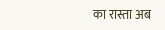का रास्ता अब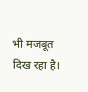भी मजबूत दिख रहा है।